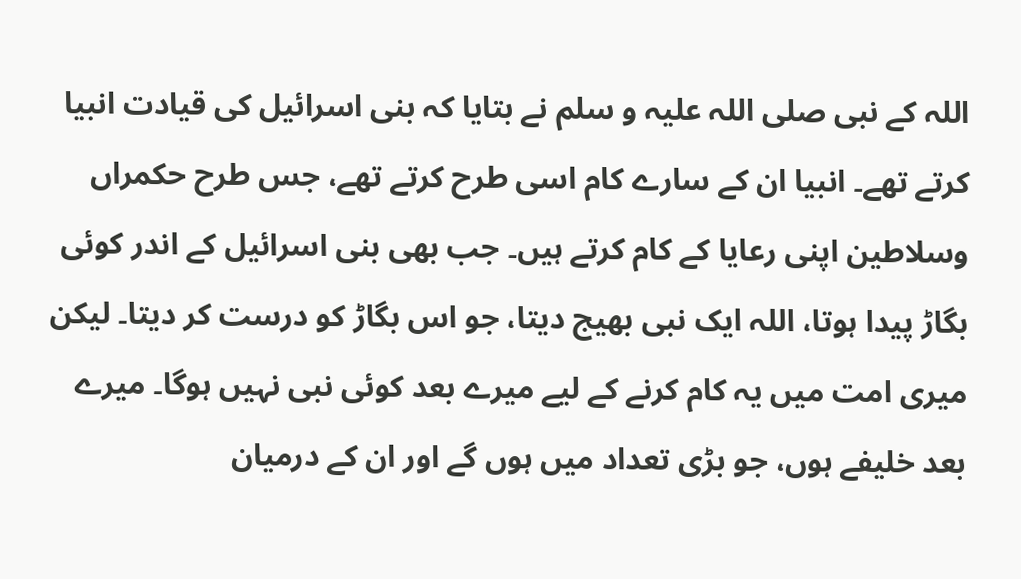اللہ کے نبی صلی اللہ علیہ و سلم نے بتایا کہ بنی اسرائیل کی قیادت انبیا کرتے تھے۔ انبیا ان کے سارے کام اسی طرح کرتے تھے، جس طرح حکمراں وسلاطین اپنی رعایا کے کام کرتے ہيں۔ جب بھی بنی اسرائیل کے اندر کوئی بگاڑ پیدا ہوتا، اللہ ایک نبی بھیج دیتا، جو اس بگاڑ کو درست کر دیتا۔ لیکن میری امت میں یہ کام کرنے کے لیے میرے بعد کوئی نبی نہیں ہوگا۔ میرے بعد خلیفے ہوں، جو بڑی تعداد میں ہوں گے اور ان کے درمیان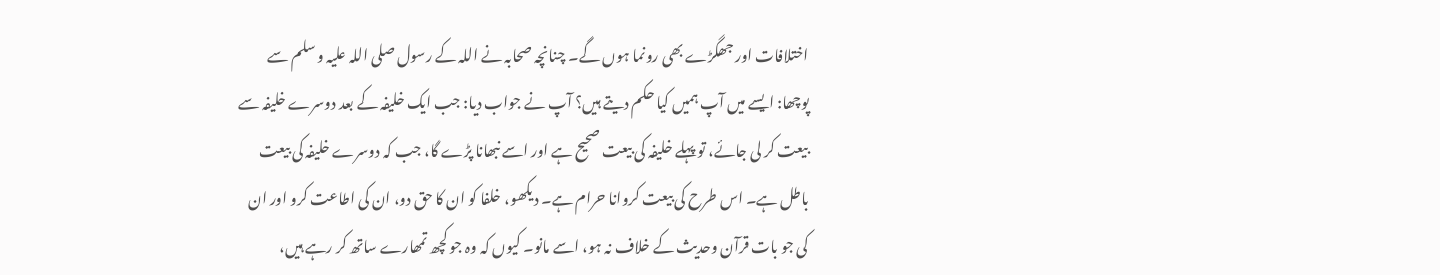اختلافات اور جھگڑے بھی رونما ہوں گے۔ چنانچہ صحابہ نے اللہ کے رسول صلی اللہ علیہ و سلم سے پوچھا: ایسے میں آپ ہمیں کیا حکم دیتے ہيں؟ آپ نے جواب دیا: جب ایک خلیفہ کے بعد دوسرے خلیفہ سے بیعت کر لی جائے، تو پہلے خلیفہ کی بیعت صحیح ہے اور اسے نبھانا پڑے گا، جب کہ دوسرے خلیفہ کی بیعت باطل ہے۔ اس طرح کی بیعت کروانا حرام ہے۔ دیکھو، خلفا کو ان کا حق دو، ان کی اطاعت کرو اور ان کی جو بات قرآن وحدیث کے خلاف نہ ہو، اسے مانو۔ کیوں کہ وہ جو کچھ تمھارے ساتھ کر رہے ہیں،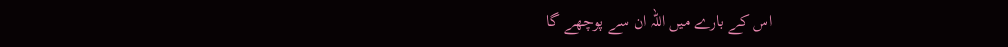اس کے بارے میں اللہ ان سے پوچھے گا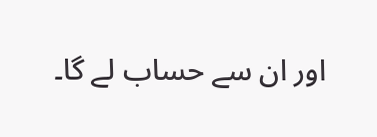اور ان سے حساب لے گا۔